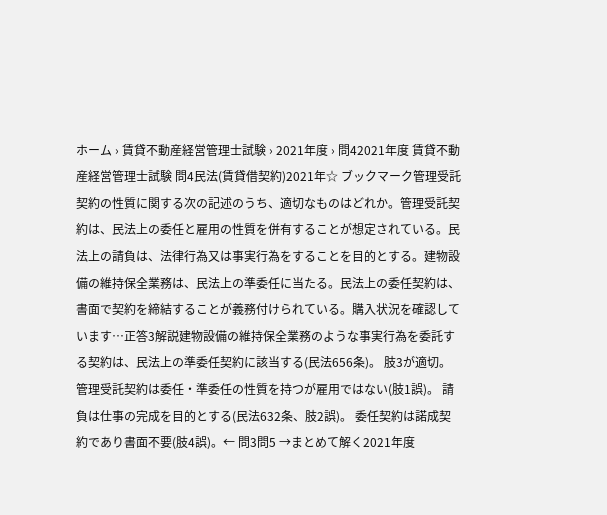ホーム › 賃貸不動産経営管理士試験 › 2021年度 › 問42021年度 賃貸不動産経営管理士試験 問4民法(賃貸借契約)2021年☆ ブックマーク管理受託契約の性質に関する次の記述のうち、適切なものはどれか。管理受託契約は、民法上の委任と雇用の性質を併有することが想定されている。民法上の請負は、法律行為又は事実行為をすることを目的とする。建物設備の維持保全業務は、民法上の準委任に当たる。民法上の委任契約は、書面で契約を締結することが義務付けられている。購入状況を確認しています…正答3解説建物設備の維持保全業務のような事実行為を委託する契約は、民法上の準委任契約に該当する(民法656条)。 肢3が適切。 管理受託契約は委任・準委任の性質を持つが雇用ではない(肢1誤)。 請負は仕事の完成を目的とする(民法632条、肢2誤)。 委任契約は諾成契約であり書面不要(肢4誤)。← 問3問5 →まとめて解く2021年度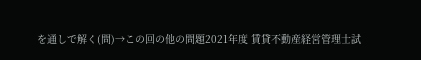を通しで解く(問)→この回の他の問題2021年度 賃貸不動産経営管理士試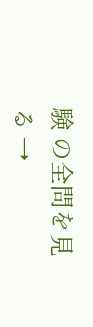験 の全問を見る →